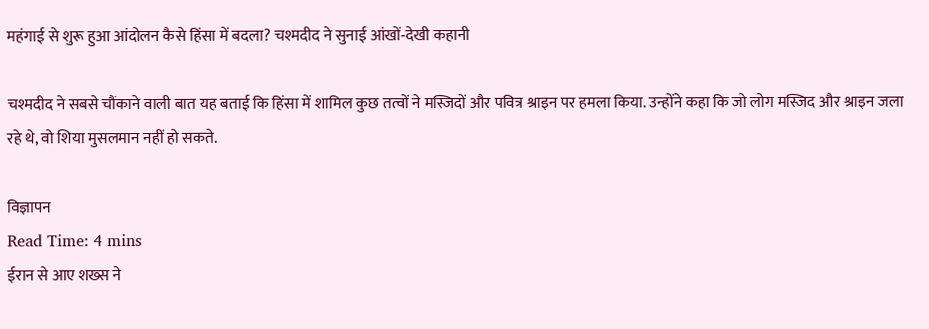महंगाई से शुरू हुआ आंदोलन कैसे हिंसा में बदला? चश्मदीद ने सुनाई आंखों‑देखी कहानी

चश्मदीद ने सबसे चौंकाने वाली बात यह बताई कि हिंसा में शामिल कुछ तत्वों ने मस्जिदों और पवित्र श्राइन पर हमला किया. उन्होंने कहा कि जो लोग मस्जिद और श्राइन जला रहे थे, वो शिया मुसलमान नहीं हो सकते.

विज्ञापन
Read Time: 4 mins
ईरान से आए शख्स ने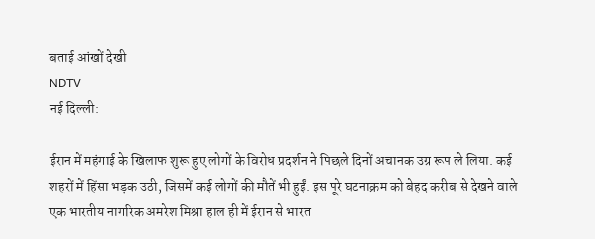बताई आंखों देखी
NDTV
नई दिल्ली:

ईरान में महंगाई के खिलाफ शुरू हुए लोगों के विरोध प्रदर्शन ने पिछले दिनों अचानक उग्र रूप ले लिया. कई शहरों में हिंसा भड़क उठी, जिसमें कई लोगों की मौतें भी हुईं. इस पूरे घटनाक्रम को बेहद करीब से देखने वाले एक भारतीय नागरिक अमरेश मिश्रा हाल ही में ईरान से भारत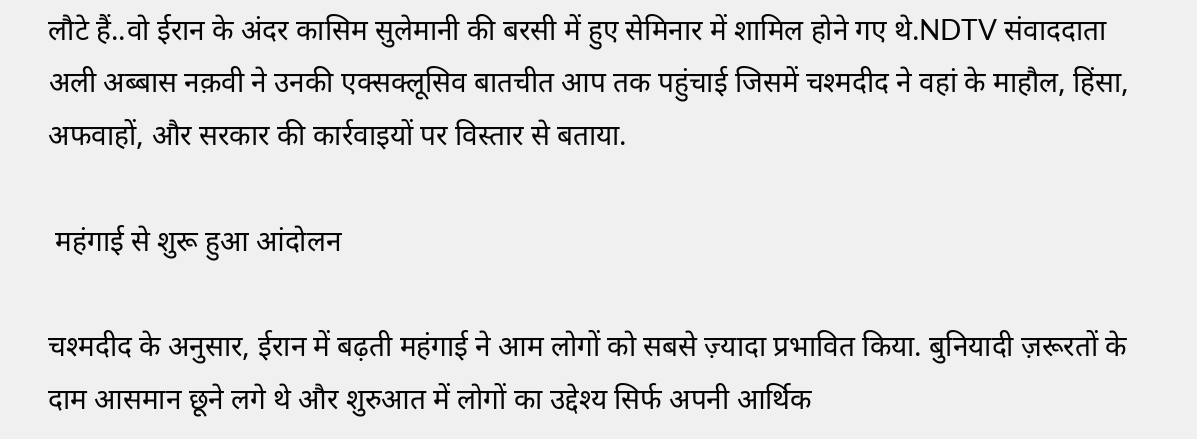लौटे हैं..वो ईरान के अंदर कासिम सुलेमानी की बरसी में हुए सेमिनार में शामिल होने गए थे.NDTV संवाददाता अली अब्बास नक़वी ने उनकी एक्सक्लूसिव बातचीत आप तक पहुंचाई जिसमें चश्मदीद ने वहां के माहौल, हिंसा, अफवाहों, और सरकार की कार्रवाइयों पर विस्तार से बताया.

 महंगाई से शुरू हुआ आंदोलन

चश्मदीद के अनुसार, ईरान में बढ़ती महंगाई ने आम लोगों को सबसे ज़्यादा प्रभावित किया. बुनियादी ज़रूरतों के दाम आसमान छूने लगे थे और शुरुआत में लोगों का उद्देश्य सिर्फ अपनी आर्थिक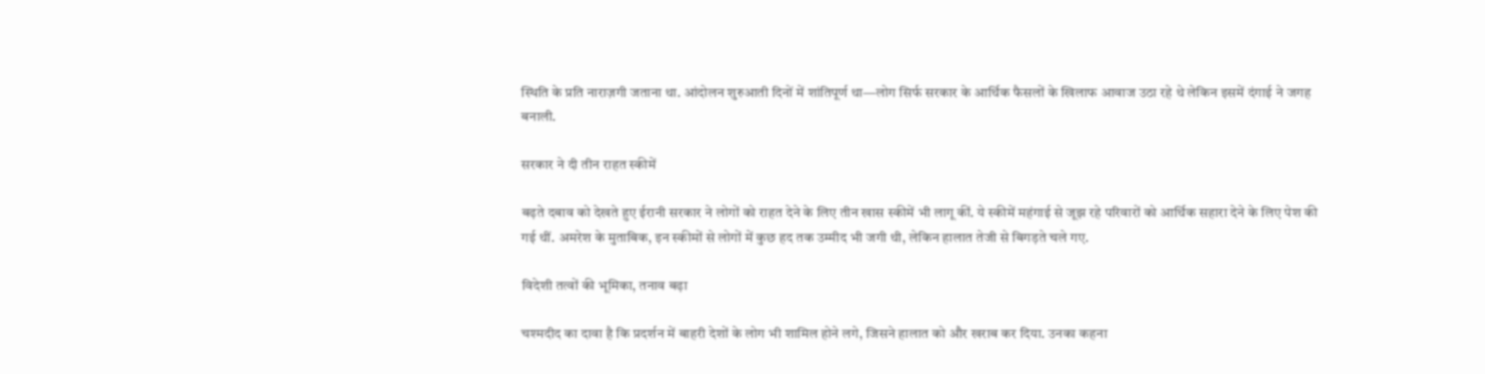स्थिति के प्रति नाराज़गी जताना था. आंदोलन शुरुआती दिनों में शांतिपूर्ण था—लोग सिर्फ सरकार के आर्थिक फैसलों के खिलाफ आवाज उठा रहे थे लेकिन इसमें दंगाई ने जगह बनाली.

सरकार ने दी तीन राहत स्कीमें

बढ़ते दबाव को देखते हुए ईरानी सरकार ने लोगों को राहत देने के लिए तीन खास स्कीमें भी लागू कीं. ये स्कीमें महंगाई से जूझ रहे परिवारों को आर्थिक सहारा देने के लिए पेश की गई थीं. अमरेश के मुताबिक, इन स्कीमों से लोगों में कुछ हद तक उम्मीद भी जगी थी, लेकिन हालात तेजी से बिगड़ते चले गए.

विदेशी तत्वों की भूमिका, तनाव बढ़ा

चश्मदीद का दावा है कि प्रदर्शन में बाहरी देशों के लोग भी शामिल होने लगे, जिसने हालात को और खराब कर दिया. उनका कहना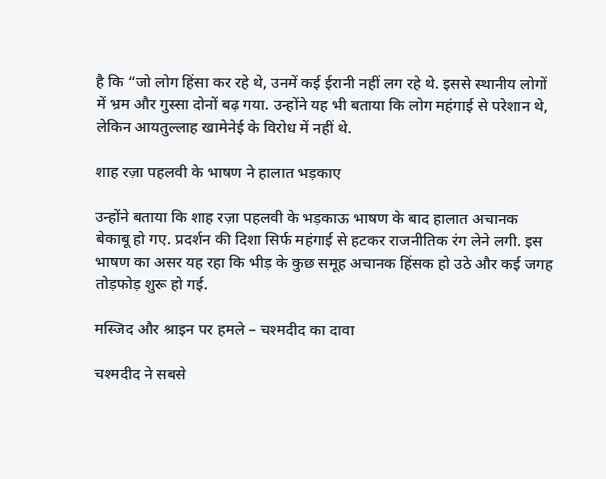है कि “जो लोग हिंसा कर रहे थे, उनमें कई ईरानी नहीं लग रहे थे. इससे स्थानीय लोगों में भ्रम और गुस्सा दोनों बढ़ गया. उन्होंने यह भी बताया कि लोग महंगाई से परेशान थे, लेकिन आयतुल्लाह खामेनेई के विरोध में नहीं थे.

शाह रज़ा पहलवी के भाषण ने हालात भड़काए

उन्होंने बताया कि शाह रज़ा पहलवी के भड़काऊ भाषण के बाद हालात अचानक बेकाबू हो गए. प्रदर्शन की दिशा सिर्फ महंगाई से हटकर राजनीतिक रंग लेने लगी. इस भाषण का असर यह रहा कि भीड़ के कुछ समूह अचानक हिंसक हो उठे और कई जगह तोड़फोड़ शुरू हो गई.

मस्जिद और श्राइन पर हमले – चश्मदीद का दावा

चश्मदीद ने सबसे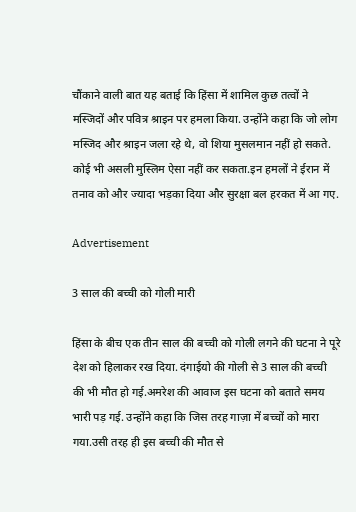चौंकाने वाली बात यह बताई कि हिंसा में शामिल कुछ तत्वों ने मस्जिदों और पवित्र श्राइन पर हमला किया. उन्होंने कहा कि जो लोग मस्जिद और श्राइन जला रहे थे, वो शिया मुसलमान नहीं हो सकते. कोई भी असली मुस्लिम ऐसा नहीं कर सकता.इन हमलों ने ईरान में तनाव को और ज्यादा भड़का दिया और सुरक्षा बल हरकत में आ गए.

Advertisement

3 साल की बच्ची को गोली मारी

हिंसा के बीच एक तीन साल की बच्ची को गोली लगने की घटना ने पूरे देश को हिलाकर रख दिया. दंगाईयो की गोली से 3 साल की बच्ची की भी मौत हो गई.अमरेश की आवाज इस घटना को बताते समय भारी पड़ गई. उन्होंने कहा कि जिस तरह गाज़ा में बच्चों को मारा गया.उसी तरह ही इस बच्ची की मौत से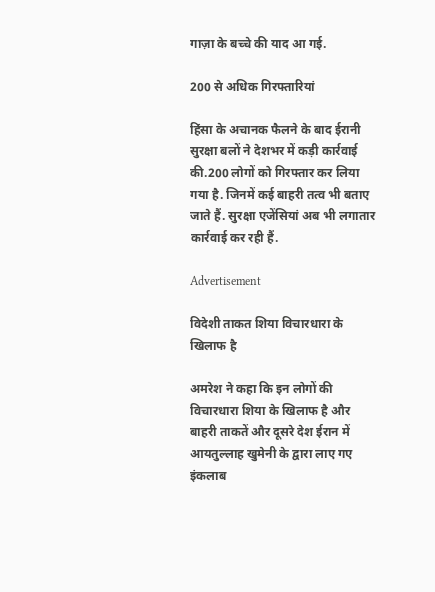गाज़ा के बच्चे की याद आ गई.

200 से अधिक गिरफ्तारियां

हिंसा के अचानक फैलने के बाद ईरानी सुरक्षा बलों ने देशभर में कड़ी कार्रवाई की.200 लोगों को गिरफ्तार कर लिया गया है. जिनमें कई बाहरी तत्व भी बताए जाते हैं. सुरक्षा एजेंसियां अब भी लगातार कार्रवाई कर रही हैं.

Advertisement

विदेशी ताकत शिया विचारधारा के खिलाफ है

अमरेश ने कहा कि इन लोगों की विचारधारा शिया के खिलाफ है और बाहरी ताकतें और दूसरे देश ईरान में आयतुल्लाह खुमेनी के द्वारा लाए गए इंकलाब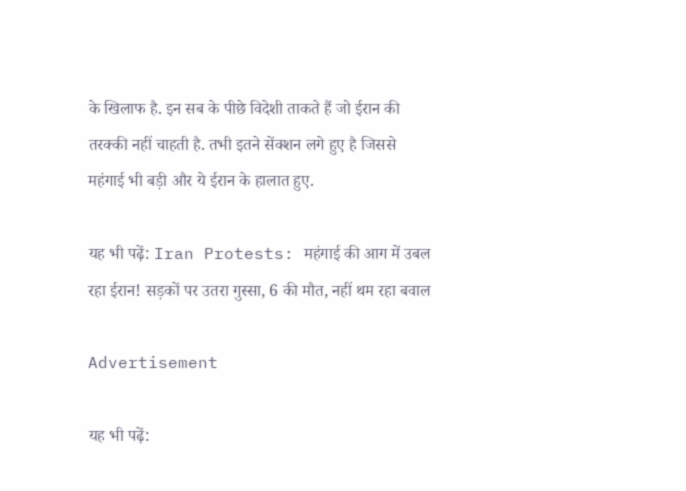के खिलाफ है. इन सब के पीछे विदेशी ताकते हैं जो ईरान की तरक्की नहीं चाहती है. तभी इतने सेंक्शन लगे हुए है जिससे महंगाई भी बड़ी और ये ईरान के हालात हुए.

यह भी पढ़ें: Iran Protests: महंगाई की आग में उबल रहा ईरान! सड़कों पर उतरा गुस्‍सा, 6 की मौत, नहीं थम रहा बवाल

Advertisement

यह भी पढ़ें: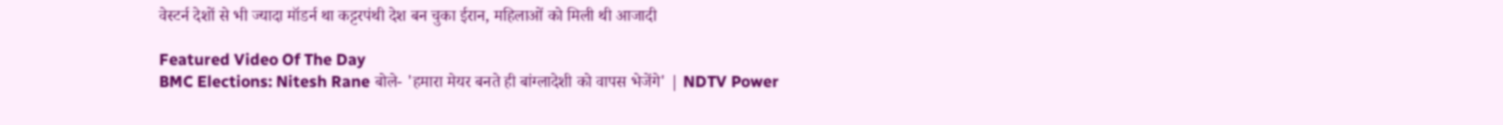वेस्टर्न देशों से भी ज्यादा मॉडर्न था कट्टरपंथी देश बन चुका ईरान, महिलाओं को मिली थी आजादी

Featured Video Of The Day
BMC Elections: Nitesh Rane बोले- 'हमारा मेयर बनते ही बांग्लादेशी को वापस भेजेंगे' | NDTV Power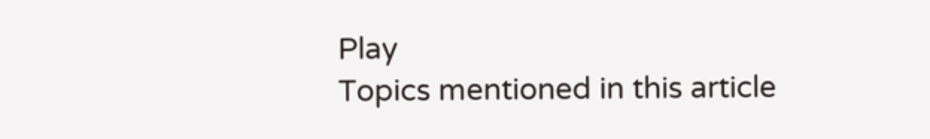Play
Topics mentioned in this article